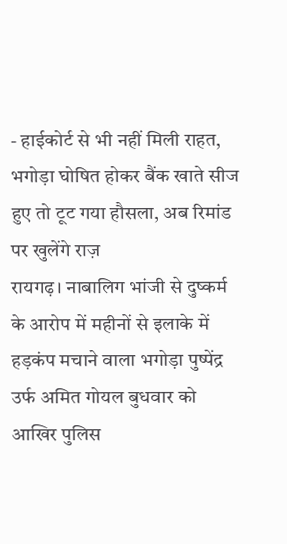- हाईकोर्ट से भी नहीं मिली राहत, भगोड़ा घोषित होकर बैंक खाते सीज हुए तो टूट गया हौसला, अब रिमांड पर खुलेंगे राज़
रायगढ़। नाबालिग भांजी से दुष्कर्म के आरोप में महीनों से इलाके में हड़कंप मचाने वाला भगोड़ा पुष्पेंद्र उर्फ अमित गोयल बुधवार को आखिर पुलिस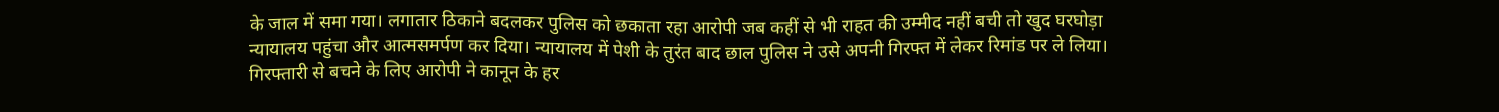के जाल में समा गया। लगातार ठिकाने बदलकर पुलिस को छकाता रहा आरोपी जब कहीं से भी राहत की उम्मीद नहीं बची तो खुद घरघोड़ा न्यायालय पहुंचा और आत्मसमर्पण कर दिया। न्यायालय में पेशी के तुरंत बाद छाल पुलिस ने उसे अपनी गिरफ्त में लेकर रिमांड पर ले लिया। गिरफ्तारी से बचने के लिए आरोपी ने कानून के हर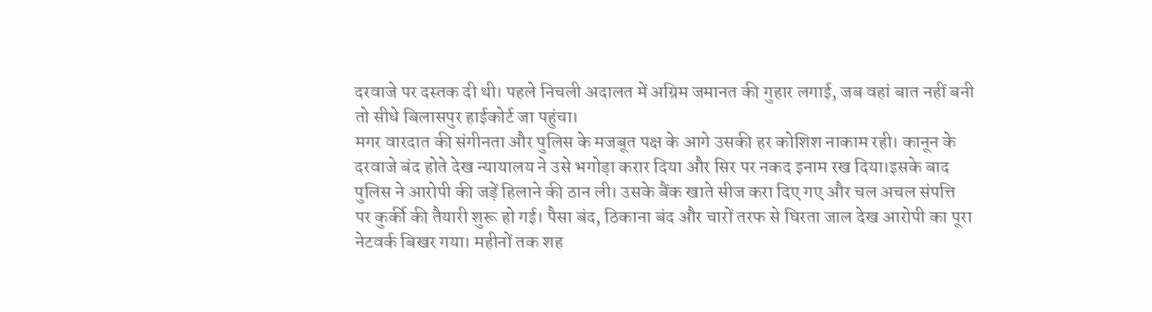दरवाजे पर दस्तक दी थी। पहले निचली अदालत में अग्रिम जमानत की गुहार लगाई, जब वहां बात नहीं बनी तो सीधे बिलासपुर हाईकोर्ट जा पहुंचा।
मगर वारदात की संगीनता और पुलिस के मजबूत पक्ष के आगे उसकी हर कोशिश नाकाम रही। कानून के दरवाजे बंद होते देख न्यायालय ने उसे भगोड़ा करार दिया और सिर पर नकद इनाम रख दिया।इसके बाद पुलिस ने आरोपी की जड़ें हिलाने की ठान ली। उसके बैंक खाते सीज करा दिए गए और चल अचल संपत्ति पर कुर्की की तैयारी शुरू हो गई। पैसा बंद, ठिकाना बंद और चारों तरफ से घिरता जाल देख आरोपी का पूरा नेटवर्क बिखर गया। महीनों तक शह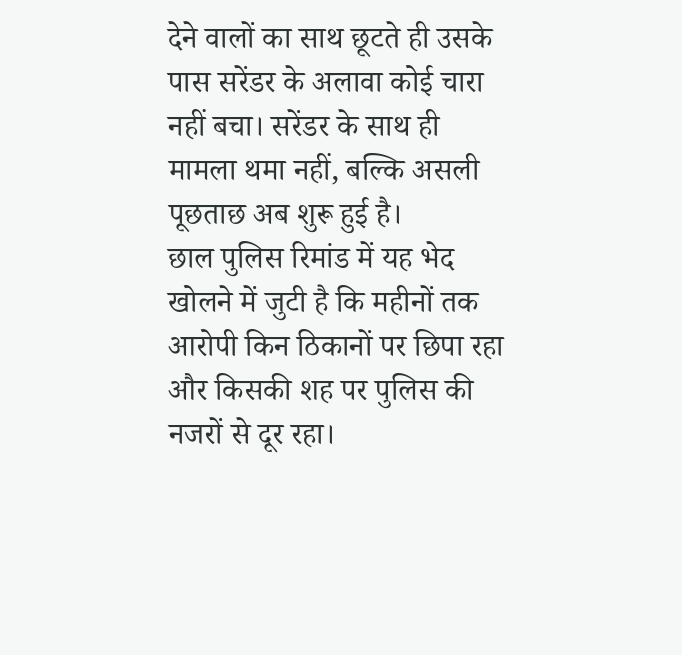देने वालों का साथ छूटते ही उसके पास सरेंडर के अलावा कोई चारा नहीं बचा। सरेंडर के साथ ही मामला थमा नहीं, बल्कि असली पूछताछ अब शुरू हुई है।
छाल पुलिस रिमांड में यह भेद खोलने में जुटी है कि महीनों तक आरोपी किन ठिकानों पर छिपा रहा और किसकी शह पर पुलिस की नजरों से दूर रहा।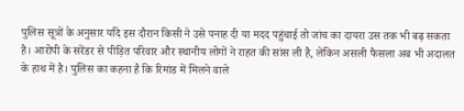पुलिस सूत्रों के अनुसार यदि इस दौरान किसी ने उसे पनाह दी या मदद पहुंचाई तो जांच का दायरा उस तक भी बढ़ सकता है। आरोपी के सरेंडर से पीड़ित परिवार और स्थानीय लोगों ने राहत की सांस ली है, लेकिन असली फैसला अब भी अदालत के हाथ में है। पुलिस का कहना है कि रिमांड में मिलने वाले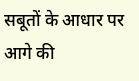सबूतों के आधार पर आगे की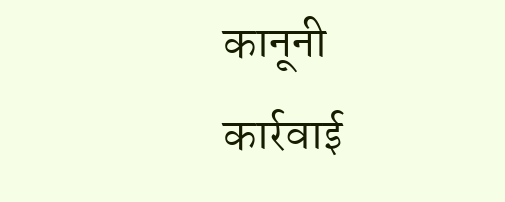कानूनी कार्रवाई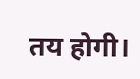तय होगी।